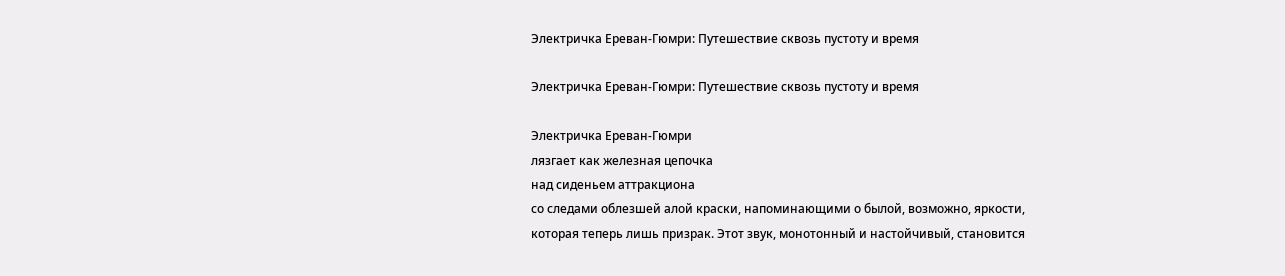Электричка Ереван-Гюмри: Путешествие сквозь пустоту и время

Электричка Ереван-Гюмри: Путешествие сквозь пустоту и время

Электричка Ереван-Гюмри
лязгает как железная цепочка
над сиденьем аттракциона
со следами облезшей алой краски, напоминающими о былой, возможно, яркости, которая теперь лишь призрак. Этот звук, монотонный и настойчивый, становится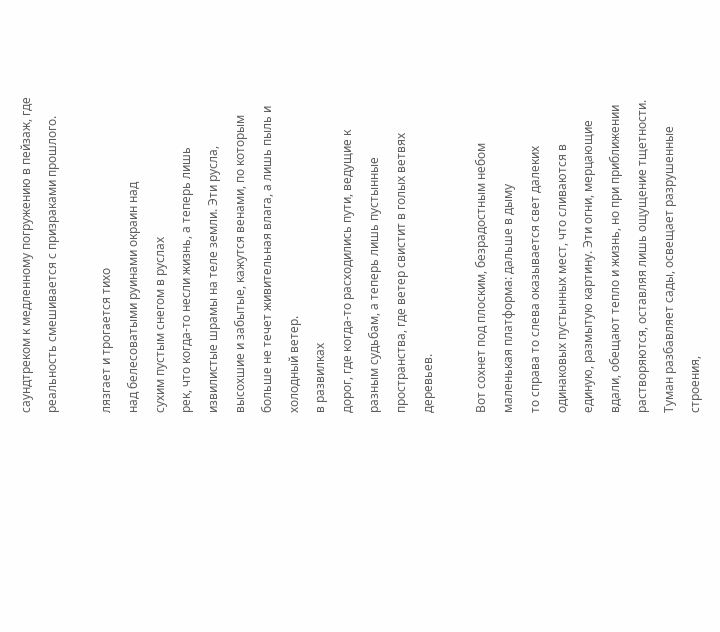саундтреком к медленному погружению в пейзаж, где реальность смешивается с призраками прошлого.

лязгает и трогается тихо
над белесоватыми руинами окраин над
сухим пустым снегом в руслах
рек, что когда-то несли жизнь, а теперь лишь извилистые шрамы на теле земли. Эти русла, высохшие и забытые, кажутся венами, по которым больше не течет живительная влага, а лишь пыль и холодный ветер.
в развилках
дорог, где когда-то расходились пути, ведущие к разным судьбам, а теперь лишь пустынные пространства, где ветер свистит в голых ветвях деревьев.

Вот сохнет под плоским, безрадостным небом
маленькая платформа: дальше в дыму
то справа то слева оказывается свет далеких
одинаковых пустынных мест, что сливаются в единую, размытую картину. Эти огни, мерцающие вдали, обещают тепло и жизнь, но при приближении растворяются, оставляя лишь ощущение тщетности.
Туман разбавляет сады, освещает разрушенные строения,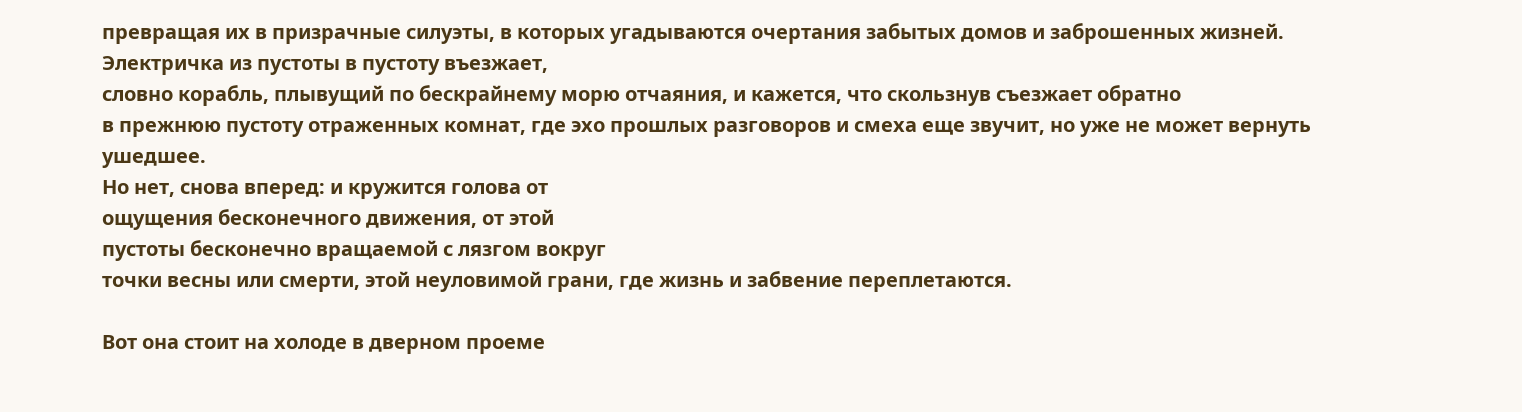превращая их в призрачные силуэты, в которых угадываются очертания забытых домов и заброшенных жизней.
Электричка из пустоты в пустоту въезжает,
словно корабль, плывущий по бескрайнему морю отчаяния, и кажется, что скользнув съезжает обратно
в прежнюю пустоту отраженных комнат, где эхо прошлых разговоров и смеха еще звучит, но уже не может вернуть ушедшее.
Но нет, снова вперед: и кружится голова от
ощущения бесконечного движения, от этой
пустоты бесконечно вращаемой с лязгом вокруг
точки весны или смерти, этой неуловимой грани, где жизнь и забвение переплетаются.

Вот она стоит на холоде в дверном проеме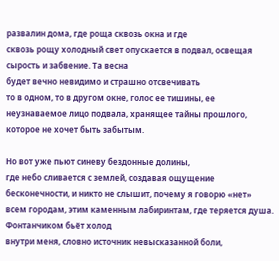развалин дома, где роща сквозь окна и где
сквозь рощу холодный свет опускается в подвал, освещая сырость и забвение. Та весна
будет вечно невидимо и страшно отсвечивать
то в одном, то в другом окне, голос ее тишины, ее
неузнаваемое лицо подвала, хранящее тайны прошлого, которое не хочет быть забытым.

Но вот уже пьют синеву бездонные долины,
где небо сливается с землей, создавая ощущение бесконечности, и никто не слышит, почему я говорю «нет»
всем городам, этим каменным лабиринтам, где теряется душа. Фонтанчиком бьёт холод
внутри меня, словно источник невысказанной боли,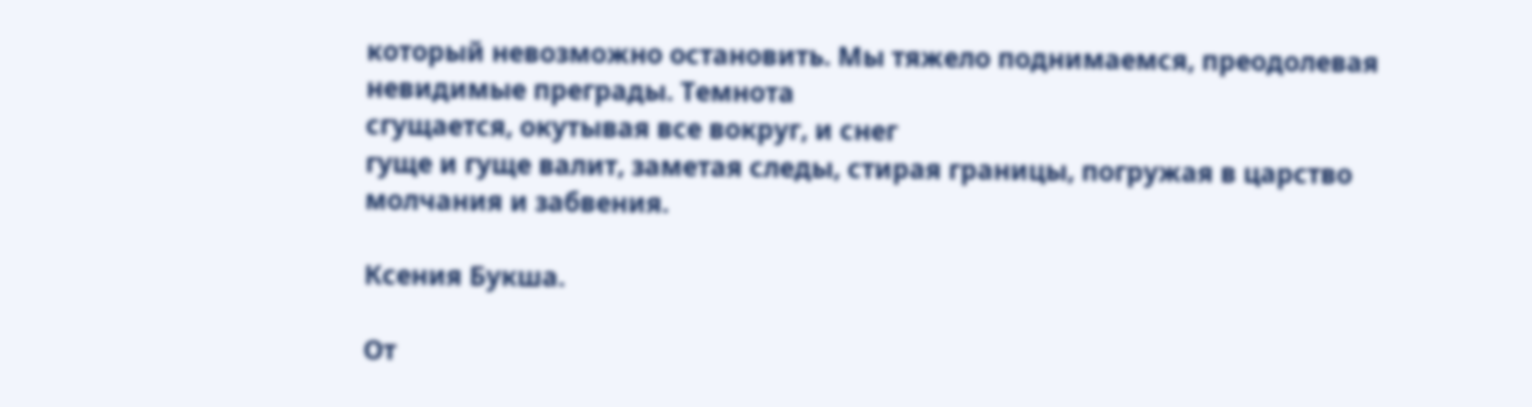который невозможно остановить. Мы тяжело поднимаемся, преодолевая невидимые преграды. Темнота
сгущается, окутывая все вокруг, и снег
гуще и гуще валит, заметая следы, стирая границы, погружая в царство молчания и забвения.

Ксения Букша.

От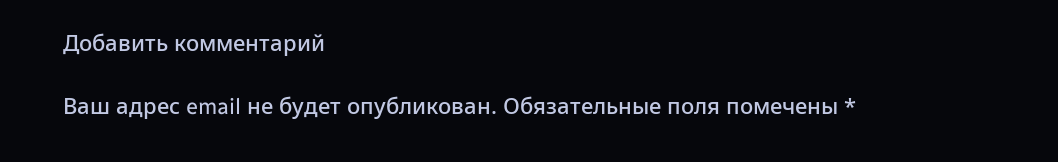Добавить комментарий

Ваш адрес email не будет опубликован. Обязательные поля помечены *